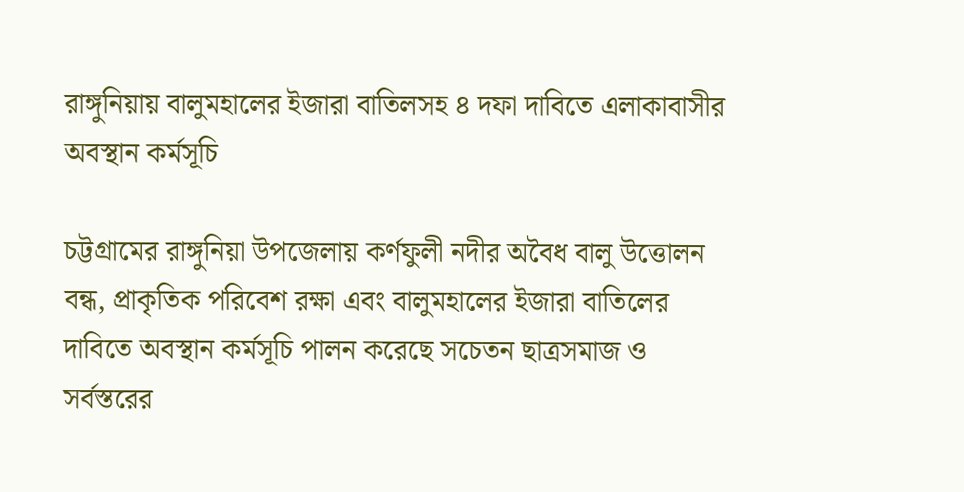রাঙ্গুনিয়ায় বালুমহালের ইজারা বাতিলসহ ৪ দফা দাবিতে এলাকাবাসীর অবস্থান কর্মসূচি

চট্টগ্রামের রাঙ্গুনিয়া উপজেলায় কর্ণফুলী নদীর অবৈধ বালু উত্তোলন বন্ধ, প্রাকৃতিক পরিবেশ রক্ষা এবং বালুমহালের ইজারা বাতিলের দাবিতে অবস্থান কর্মসূচি পালন করেছে সচেতন ছাত্রসমাজ ও সর্বস্তরের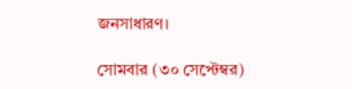জনসাধারণ।

সোমবার (৩০ সেপ্টেম্বর)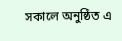সকালে অনুষ্ঠিত এ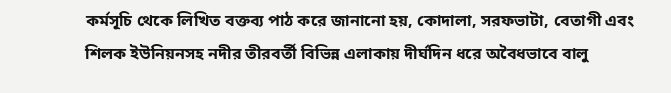কর্মসূচি থেকে লিখিত বক্তব্য পাঠ করে জানানো হয়, কোদালা, সরফভাটা, বেতাগী এবং শিলক ইউনিয়নসহ নদীর তীরবর্তী বিভিন্ন এলাকায় দীর্ঘদিন ধরে অবৈধভাবে বালু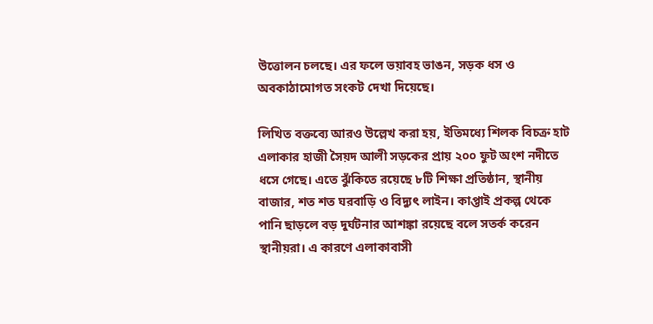উত্তোলন চলছে। এর ফলে ভয়াবহ ভাঙন, সড়ক ধস ও অবকাঠামোগত সংকট দেখা দিয়েছে।

লিখিত বক্তব্যে আরও উল্লেখ করা হয়, ইতিমধ্যে শিলক বিচক্র হাট এলাকার হাজী সৈয়দ আলী সড়কের প্রায় ২০০ ফুট অংশ নদীতে ধসে গেছে। এতে ঝুঁকিতে রয়েছে ৮টি শিক্ষা প্রতিষ্ঠান, স্থানীয় বাজার, শত শত ঘরবাড়ি ও বিদ্যুৎ লাইন। কাপ্তাই প্রকল্প থেকে পানি ছাড়লে বড় দুর্ঘটনার আশঙ্কা রয়েছে বলে সতর্ক করেন স্থানীয়রা। এ কারণে এলাকাবাসী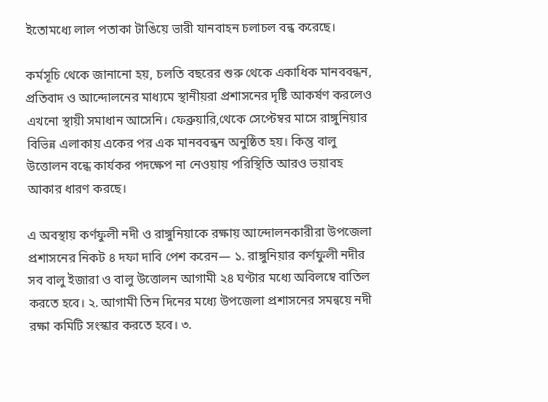ইতোমধ্যে লাল পতাকা টাঙিয়ে ভারী যানবাহন চলাচল বন্ধ করেছে।

কর্মসূচি থেকে জানানো হয়, চলতি বছরের শুরু থেকে একাধিক মানববন্ধন, প্রতিবাদ ও আন্দোলনের মাধ্যমে স্থানীয়রা প্রশাসনের দৃষ্টি আকর্ষণ করলেও এখনো স্থায়ী সমাধান আসেনি। ফেব্রুয়ারি,থেকে সেপ্টেম্বর মাসে রাঙ্গুনিয়ার বিভিন্ন এলাকায় একের পর এক মানববন্ধন অনুষ্ঠিত হয়। কিন্তু বালু উত্তোলন বন্ধে কার্যকর পদক্ষেপ না নেওয়ায় পরিস্থিতি আরও ভয়াবহ আকার ধারণ করছে।

এ অবস্থায় কর্ণফুলী নদী ও রাঙ্গুনিয়াকে রক্ষায় আন্দোলনকারীরা উপজেলা প্রশাসনের নিকট ৪ দফা দাবি পেশ করেন— ১. রাঙ্গুনিয়ার কর্ণফুলী নদীর সব বালু ইজারা ও বালু উত্তোলন আগামী ২৪ ঘণ্টার মধ্যে অবিলম্বে বাতিল করতে হবে। ২. আগামী তিন দিনের মধ্যে উপজেলা প্রশাসনের সমন্বয়ে নদী রক্ষা কমিটি সংস্কার করতে হবে। ৩.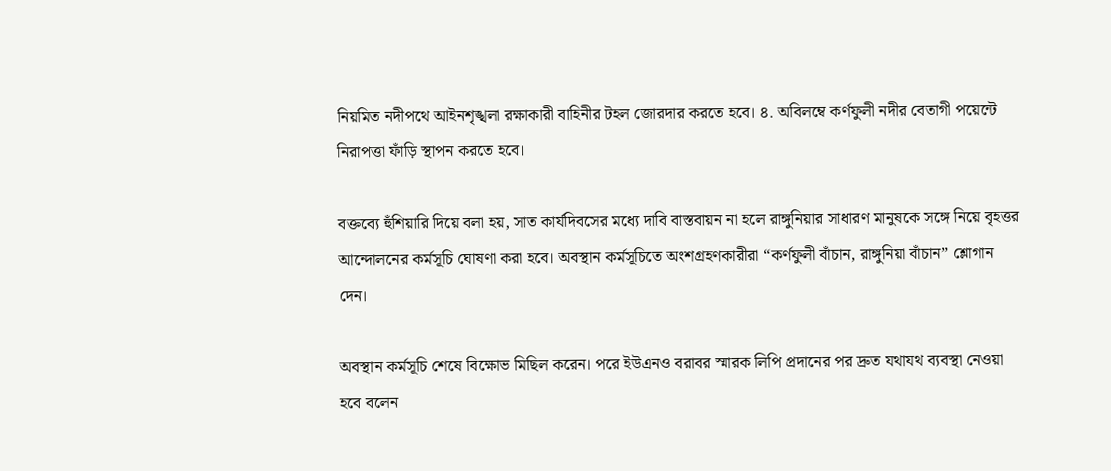নিয়মিত নদীপথে আইনশৃঙ্খলা রক্ষাকারী বাহিনীর টহল জোরদার করতে হবে। ৪. অবিলম্বে কর্ণফুলী নদীর বেতাগী পয়েন্টে নিরাপত্তা ফাঁড়ি স্থাপন করতে হবে।

বক্তব্যে হুঁশিয়ারি দিয়ে বলা হয়, সাত কার্যদিবসের মধ্যে দাবি বাস্তবায়ন না হলে রাঙ্গুনিয়ার সাধারণ মানুষকে সঙ্গে নিয়ে বৃহত্তর আন্দোলনের কর্মসূচি ঘোষণা করা হবে। অবস্থান কর্মসূচিতে অংশগ্রহণকারীরা “কর্ণফুলী বাঁচান, রাঙ্গুনিয়া বাঁচান” শ্লোগান দেন।

অবস্থান কর্মসূচি শেষে বিক্ষোভ মিছিল করেন। পরে ইউএনও বরাবর স্মারক লিপি প্রদানের পর দ্রুত যথাযথ ব্যবস্থা নেওয়া হবে বলেন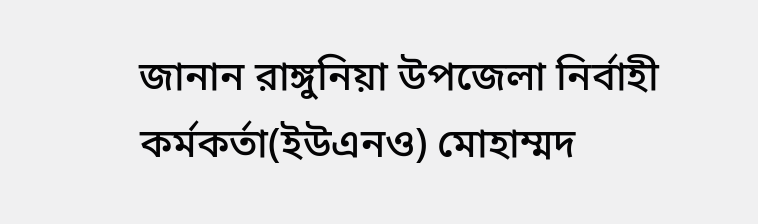জানান রাঙ্গুনিয়া উপজেলা নির্বাহী কর্মকর্তা(ইউএনও) মোহাম্মদ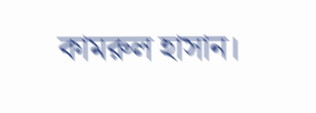কামরুল হাসান।